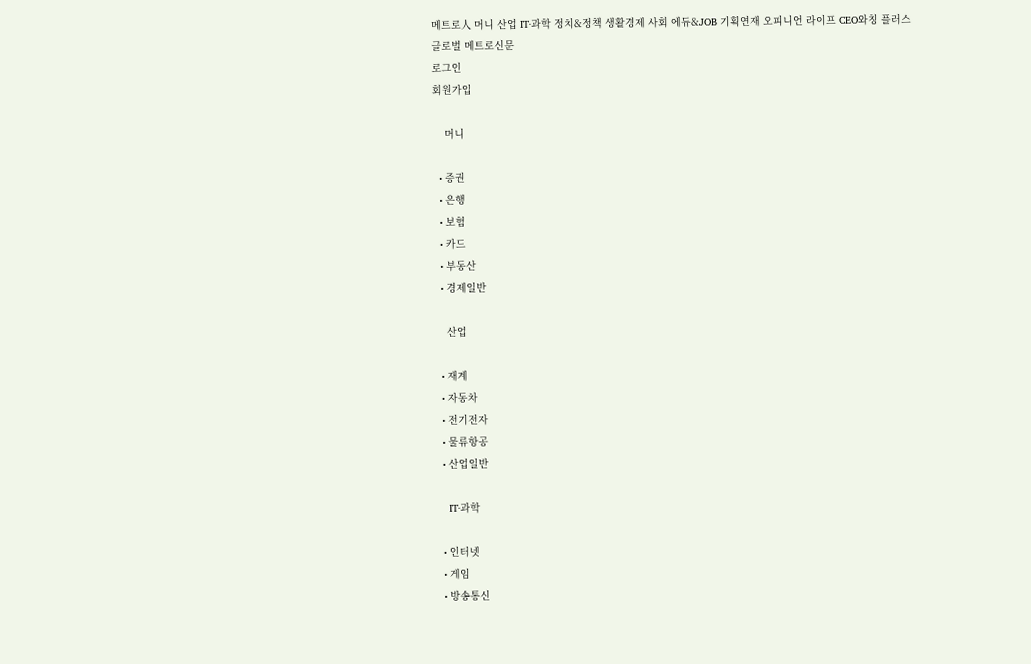메트로人 머니 산업 IT·과학 정치&정책 생활경제 사회 에듀&JOB 기획연재 오피니언 라이프 CEO와칭 플러스
글로벌 메트로신문
로그인
회원가입

    머니

  • 증권
  • 은행
  • 보험
  • 카드
  • 부동산
  • 경제일반

    산업

  • 재계
  • 자동차
  • 전기전자
  • 물류항공
  • 산업일반

    IT·과학

  • 인터넷
  • 게임
  • 방송통신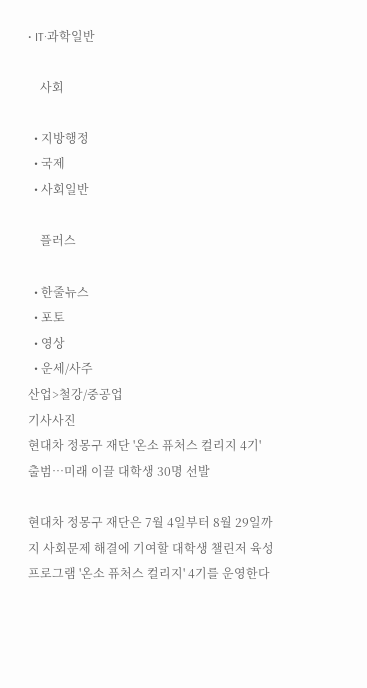• IT·과학일반

    사회

  • 지방행정
  • 국제
  • 사회일반

    플러스

  • 한줄뉴스
  • 포토
  • 영상
  • 운세/사주
산업>철강/중공업
기사사진
현대차 정몽구 재단 '온소 퓨처스 컬리지 4기' 출범…미래 이끌 대학생 30명 선발

현대차 정몽구 재단은 7월 4일부터 8월 29일까지 사회문제 해결에 기여할 대학생 챌린저 육성 프로그램 '온소 퓨처스 컬리지' 4기를 운영한다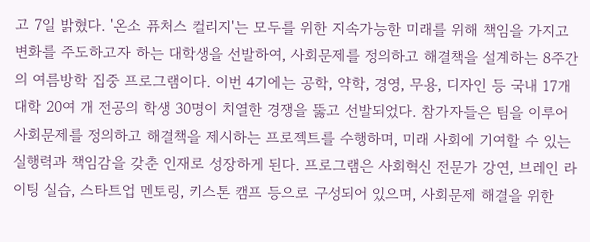고 7일 밝혔다. '온소 퓨처스 컬리지'는 모두를 위한 지속가능한 미래를 위해 책임을 가지고 변화를 주도하고자 하는 대학생을 선발하여, 사회문제를 정의하고 해결책을 설계하는 8주간의 여름방학 집중 프로그램이다. 이번 4기에는 공학, 약학, 경영, 무용, 디자인 등 국내 17개 대학 20여 개 전공의 학생 30명이 치열한 경쟁을 뚫고 선발되었다. 참가자들은 팀을 이루어 사회문제를 정의하고 해결책을 제시하는 프로젝트를 수행하며, 미래 사회에 기여할 수 있는 실행력과 책임감을 갖춘 인재로 성장하게 된다. 프로그램은 사회혁신 전문가 강연, 브레인 라이팅 실습, 스타트업 멘토링, 키스톤 캠프 등으로 구성되어 있으며, 사회문제 해결을 위한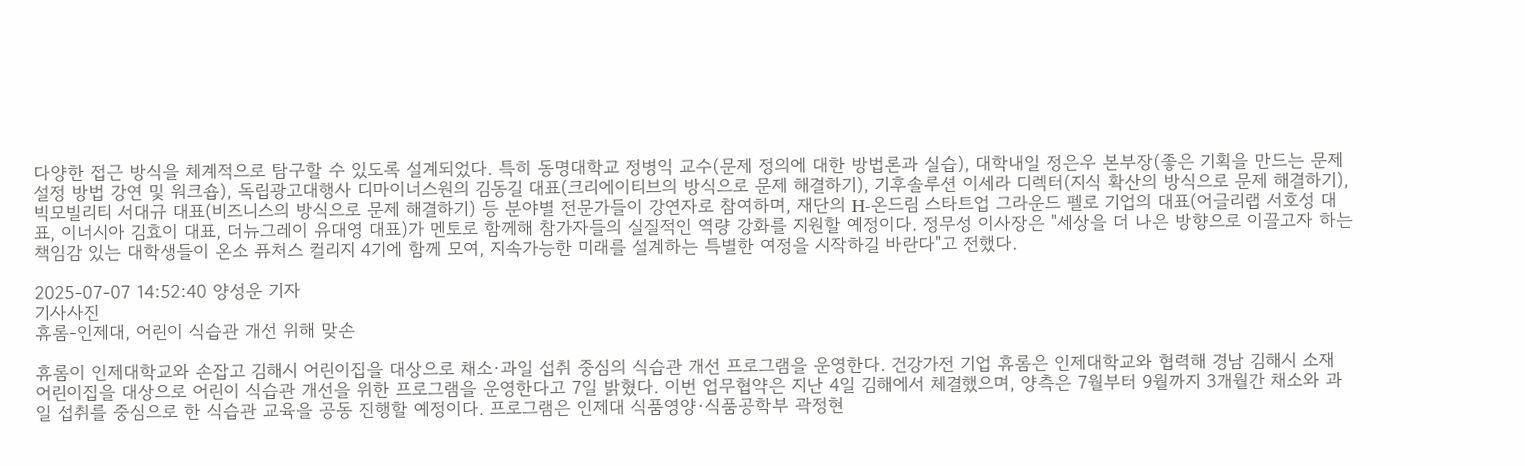다양한 접근 방식을 체계적으로 탐구할 수 있도록 설계되었다. 특히 동명대학교 정병익 교수(문제 정의에 대한 방법론과 실습), 대학내일 정은우 본부장(좋은 기획을 만드는 문제 설정 방법 강연 및 워크숍), 독립광고대행사 디마이너스원의 김동길 대표(크리에이티브의 방식으로 문제 해결하기), 기후솔루션 이세라 디렉터(지식 확산의 방식으로 문제 해결하기), 빅모빌리티 서대규 대표(비즈니스의 방식으로 문제 해결하기) 등 분야별 전문가들이 강연자로 참여하며, 재단의 H-온드림 스타트업 그라운드 펠로 기업의 대표(어글리랩 서호성 대표, 이너시아 김효이 대표, 더뉴그레이 유대영 대표)가 멘토로 함께해 참가자들의 실질적인 역량 강화를 지원할 예정이다. 정무성 이사장은 "세상을 더 나은 방향으로 이끌고자 하는 책임감 있는 대학생들이 온소 퓨처스 컬리지 4기에 함께 모여, 지속가능한 미래를 설계하는 특별한 여정을 시작하길 바란다"고 전했다.

2025-07-07 14:52:40 양성운 기자
기사사진
휴롬-인제대, 어린이 식습관 개선 위해 맞손

휴롬이 인제대학교와 손잡고 김해시 어린이집을 대상으로 채소·과일 섭취 중심의 식습관 개선 프로그램을 운영한다. 건강가전 기업 휴롬은 인제대학교와 협력해 경남 김해시 소재 어린이집을 대상으로 어린이 식습관 개선을 위한 프로그램을 운영한다고 7일 밝혔다. 이번 업무협약은 지난 4일 김해에서 체결했으며, 양측은 7월부터 9월까지 3개월간 채소와 과일 섭취를 중심으로 한 식습관 교육을 공동 진행할 예정이다. 프로그램은 인제대 식품영양·식품공학부 곽정현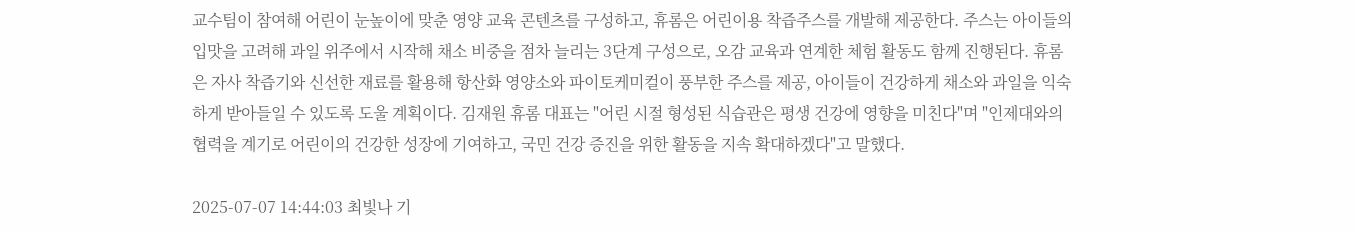교수팀이 참여해 어린이 눈높이에 맞춘 영양 교육 콘텐츠를 구성하고, 휴롬은 어린이용 착즙주스를 개발해 제공한다. 주스는 아이들의 입맛을 고려해 과일 위주에서 시작해 채소 비중을 점차 늘리는 3단계 구성으로, 오감 교육과 연계한 체험 활동도 함께 진행된다. 휴롬은 자사 착즙기와 신선한 재료를 활용해 항산화 영양소와 파이토케미컬이 풍부한 주스를 제공, 아이들이 건강하게 채소와 과일을 익숙하게 받아들일 수 있도록 도울 계획이다. 김재원 휴롬 대표는 "어린 시절 형성된 식습관은 평생 건강에 영향을 미친다"며 "인제대와의 협력을 계기로 어린이의 건강한 성장에 기여하고, 국민 건강 증진을 위한 활동을 지속 확대하겠다"고 말했다.

2025-07-07 14:44:03 최빛나 기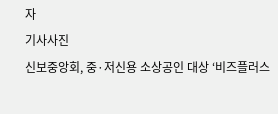자
기사사진
신보중앙회, 중·저신용 소상공인 대상 ‘비즈플러스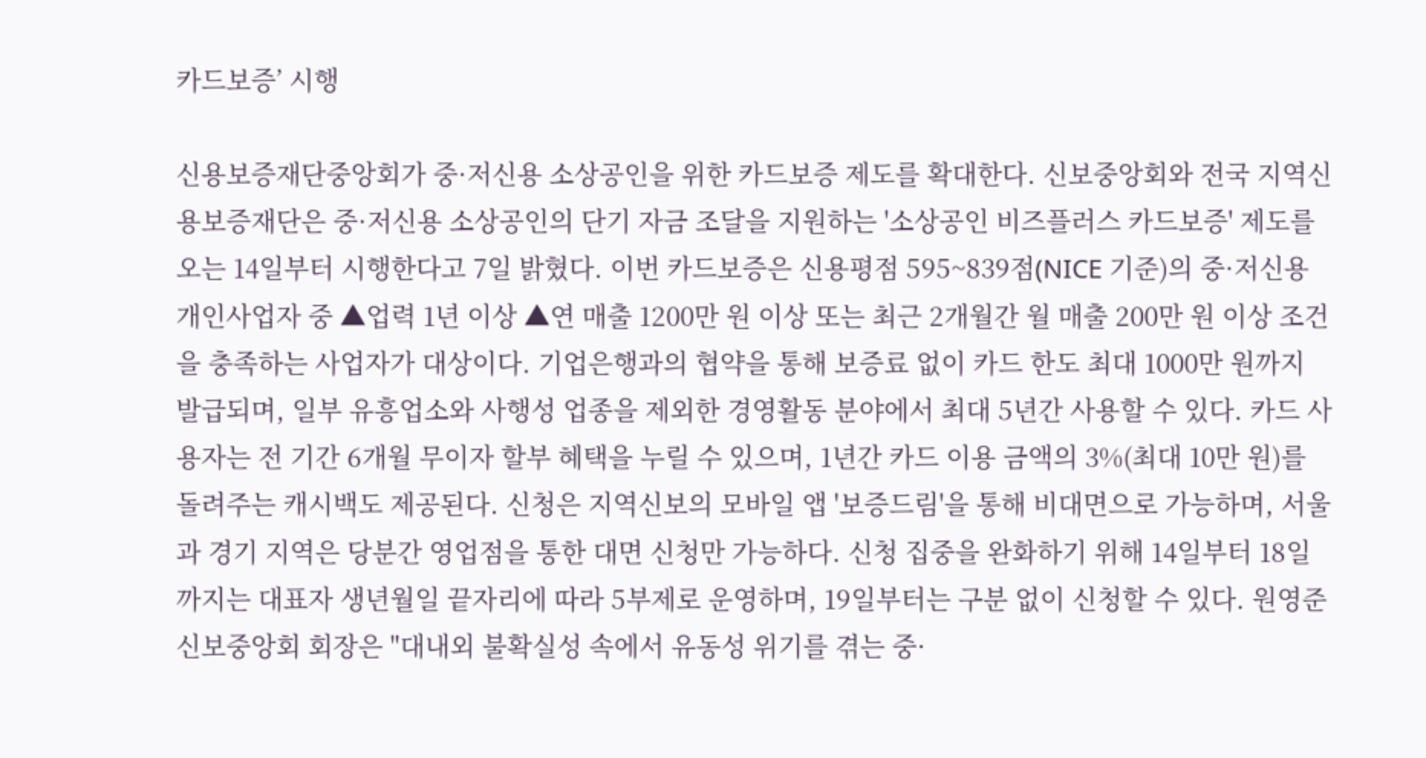카드보증’ 시행

신용보증재단중앙회가 중·저신용 소상공인을 위한 카드보증 제도를 확대한다. 신보중앙회와 전국 지역신용보증재단은 중·저신용 소상공인의 단기 자금 조달을 지원하는 '소상공인 비즈플러스 카드보증' 제도를 오는 14일부터 시행한다고 7일 밝혔다. 이번 카드보증은 신용평점 595~839점(NICE 기준)의 중·저신용 개인사업자 중 ▲업력 1년 이상 ▲연 매출 1200만 원 이상 또는 최근 2개월간 월 매출 200만 원 이상 조건을 충족하는 사업자가 대상이다. 기업은행과의 협약을 통해 보증료 없이 카드 한도 최대 1000만 원까지 발급되며, 일부 유흥업소와 사행성 업종을 제외한 경영활동 분야에서 최대 5년간 사용할 수 있다. 카드 사용자는 전 기간 6개월 무이자 할부 혜택을 누릴 수 있으며, 1년간 카드 이용 금액의 3%(최대 10만 원)를 돌려주는 캐시백도 제공된다. 신청은 지역신보의 모바일 앱 '보증드림'을 통해 비대면으로 가능하며, 서울과 경기 지역은 당분간 영업점을 통한 대면 신청만 가능하다. 신청 집중을 완화하기 위해 14일부터 18일까지는 대표자 생년월일 끝자리에 따라 5부제로 운영하며, 19일부터는 구분 없이 신청할 수 있다. 원영준 신보중앙회 회장은 "대내외 불확실성 속에서 유동성 위기를 겪는 중·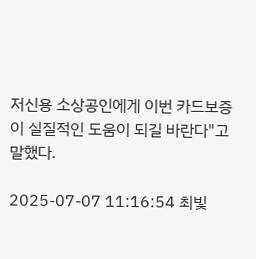저신용 소상공인에게 이번 카드보증이 실질적인 도움이 되길 바란다"고 말했다.

2025-07-07 11:16:54 최빛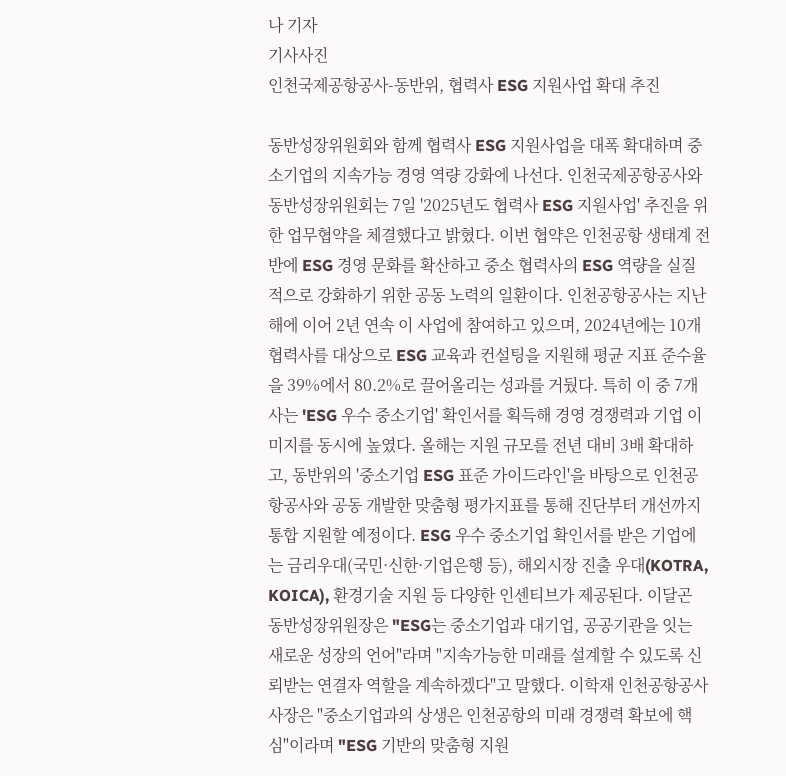나 기자
기사사진
인천국제공항공사-동반위, 협력사 ESG 지원사업 확대 추진

동반성장위원회와 함께 협력사 ESG 지원사업을 대폭 확대하며 중소기업의 지속가능 경영 역량 강화에 나선다. 인천국제공항공사와 동반성장위원회는 7일 '2025년도 협력사 ESG 지원사업' 추진을 위한 업무협약을 체결했다고 밝혔다. 이번 협약은 인천공항 생태계 전반에 ESG 경영 문화를 확산하고 중소 협력사의 ESG 역량을 실질적으로 강화하기 위한 공동 노력의 일환이다. 인천공항공사는 지난해에 이어 2년 연속 이 사업에 참여하고 있으며, 2024년에는 10개 협력사를 대상으로 ESG 교육과 컨설팅을 지원해 평균 지표 준수율을 39%에서 80.2%로 끌어올리는 성과를 거뒀다. 특히 이 중 7개사는 'ESG 우수 중소기업' 확인서를 획득해 경영 경쟁력과 기업 이미지를 동시에 높였다. 올해는 지원 규모를 전년 대비 3배 확대하고, 동반위의 '중소기업 ESG 표준 가이드라인'을 바탕으로 인천공항공사와 공동 개발한 맞춤형 평가지표를 통해 진단부터 개선까지 통합 지원할 예정이다. ESG 우수 중소기업 확인서를 받은 기업에는 금리우대(국민·신한·기업은행 등), 해외시장 진출 우대(KOTRA, KOICA), 환경기술 지원 등 다양한 인센티브가 제공된다. 이달곤 동반성장위원장은 "ESG는 중소기업과 대기업, 공공기관을 잇는 새로운 성장의 언어"라며 "지속가능한 미래를 설계할 수 있도록 신뢰받는 연결자 역할을 계속하겠다"고 말했다. 이학재 인천공항공사 사장은 "중소기업과의 상생은 인천공항의 미래 경쟁력 확보에 핵심"이라며 "ESG 기반의 맞춤형 지원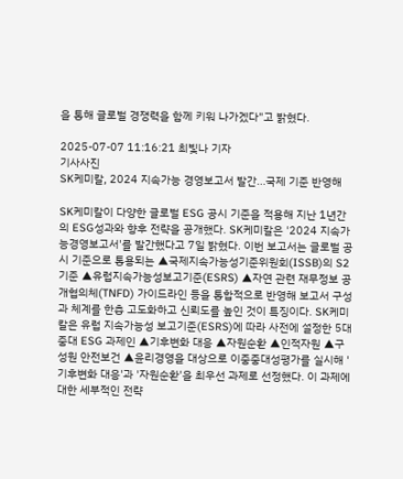을 통해 글로벌 경쟁력을 함께 키워 나가겠다"고 밝혔다.

2025-07-07 11:16:21 최빛나 기자
기사사진
SK케미칼, 2024 지속가능 경영보고서 발간...국제 기준 반영해

SK케미칼이 다양한 글로벌 ESG 공시 기준을 적용해 지난 1년간의 ESG성과와 향후 전략을 공개했다. SK케미칼은 '2024 지속가능경영보고서'를 발간했다고 7일 밝혔다. 이번 보고서는 글로벌 공시 기준으로 통용되는 ▲국제지속가능성기준위원회(ISSB)의 S2기준 ▲유럽지속가능성보고기준(ESRS) ▲자연 관련 재무정보 공개협의체(TNFD) 가이드라인 등을 통합적으로 반영해 보고서 구성과 체계를 한층 고도화하고 신뢰도를 높인 것이 특징이다. SK케미칼은 유럽 지속가능성 보고기준(ESRS)에 따라 사전에 설정한 5대 중대 ESG 과제인 ▲기후변화 대응 ▲자원순환 ▲인적자원 ▲구성원 안전보건 ▲윤리경영을 대상으로 이중중대성평가를 실시해 '기후변화 대응'과 '자원순환'을 최우선 과제로 선정했다. 이 과제에 대한 세부적인 전략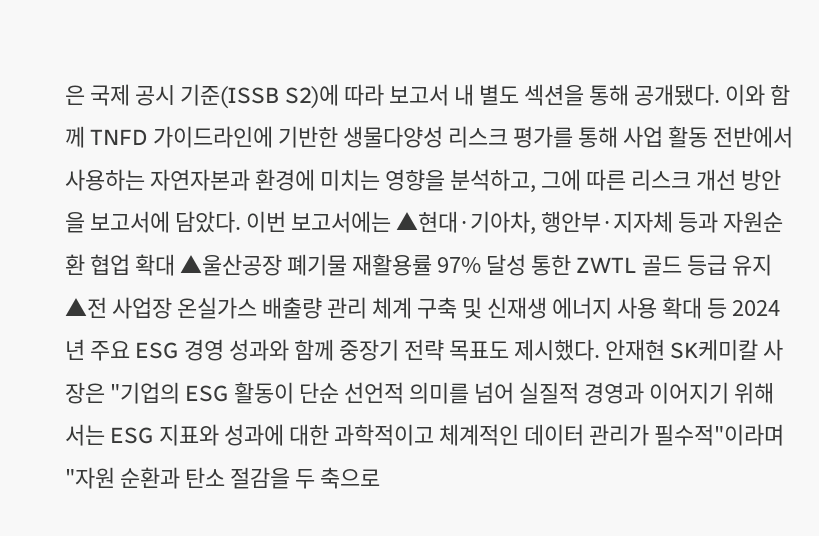은 국제 공시 기준(ISSB S2)에 따라 보고서 내 별도 섹션을 통해 공개됐다. 이와 함께 TNFD 가이드라인에 기반한 생물다양성 리스크 평가를 통해 사업 활동 전반에서 사용하는 자연자본과 환경에 미치는 영향을 분석하고, 그에 따른 리스크 개선 방안을 보고서에 담았다. 이번 보고서에는 ▲현대·기아차, 행안부·지자체 등과 자원순환 협업 확대 ▲울산공장 폐기물 재활용률 97% 달성 통한 ZWTL 골드 등급 유지 ▲전 사업장 온실가스 배출량 관리 체계 구축 및 신재생 에너지 사용 확대 등 2024년 주요 ESG 경영 성과와 함께 중장기 전략 목표도 제시했다. 안재현 SK케미칼 사장은 "기업의 ESG 활동이 단순 선언적 의미를 넘어 실질적 경영과 이어지기 위해서는 ESG 지표와 성과에 대한 과학적이고 체계적인 데이터 관리가 필수적"이라며 "자원 순환과 탄소 절감을 두 축으로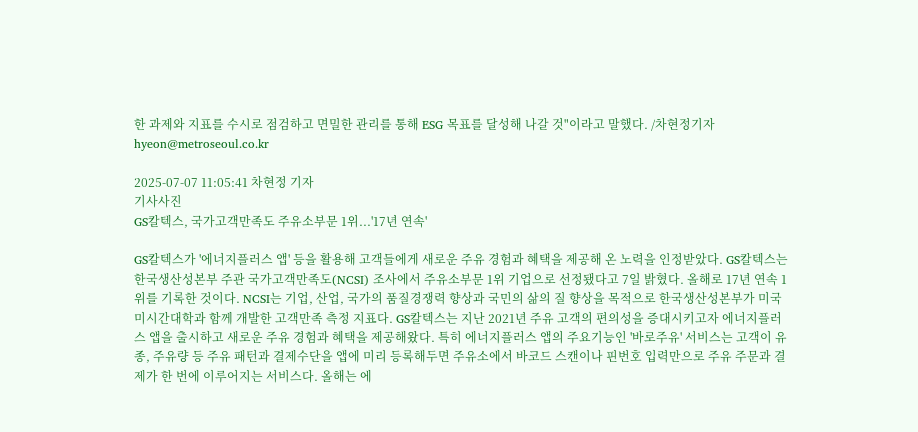한 과제와 지표를 수시로 점검하고 면밀한 관리를 통해 ESG 목표를 달성해 나갈 것"이라고 말했다. /차현정기자 hyeon@metroseoul.co.kr

2025-07-07 11:05:41 차현정 기자
기사사진
GS칼텍스, 국가고객만족도 주유소부문 1위...'17년 연속'

GS칼텍스가 '에너지플러스 앱' 등을 활용해 고객들에게 새로운 주유 경험과 혜택을 제공해 온 노력을 인정받았다. GS칼텍스는 한국생산성본부 주관 국가고객만족도(NCSI) 조사에서 주유소부문 1위 기업으로 선정됐다고 7일 밝혔다. 올해로 17년 연속 1위를 기록한 것이다. NCSI는 기업, 산업, 국가의 품질경쟁력 향상과 국민의 삶의 질 향상을 목적으로 한국생산성본부가 미국 미시간대학과 함께 개발한 고객만족 측정 지표다. GS칼텍스는 지난 2021년 주유 고객의 편의성을 증대시키고자 에너지플러스 앱을 출시하고 새로운 주유 경험과 혜택을 제공해왔다. 특히 에너지플러스 앱의 주요기능인 '바로주유' 서비스는 고객이 유종, 주유량 등 주유 패턴과 결제수단을 앱에 미리 등록해두면 주유소에서 바코드 스캔이나 핀번호 입력만으로 주유 주문과 결제가 한 번에 이루어지는 서비스다. 올해는 에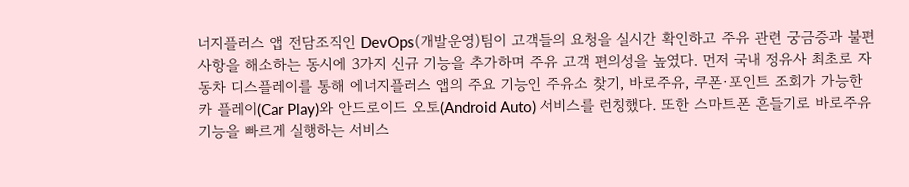너지플러스 앱 전담조직인 DevOps(개발운영)팀이 고객들의 요청을 실시간 확인하고 주유 관련 궁금증과 불편사항을 해소하는 동시에 3가지 신규 기능을 추가하며 주유 고객 편의성을 높였다. 먼저 국내 정유사 최초로 자동차 디스플레이를 통해 에너지플러스 앱의 주요 기능인 주유소 찾기, 바로주유, 쿠폰·포인트 조회가 가능한 카 플레이(Car Play)와 안드로이드 오토(Android Auto) 서비스를 런칭했다. 또한 스마트폰 흔들기로 바로주유 기능을 빠르게 실행하는 서비스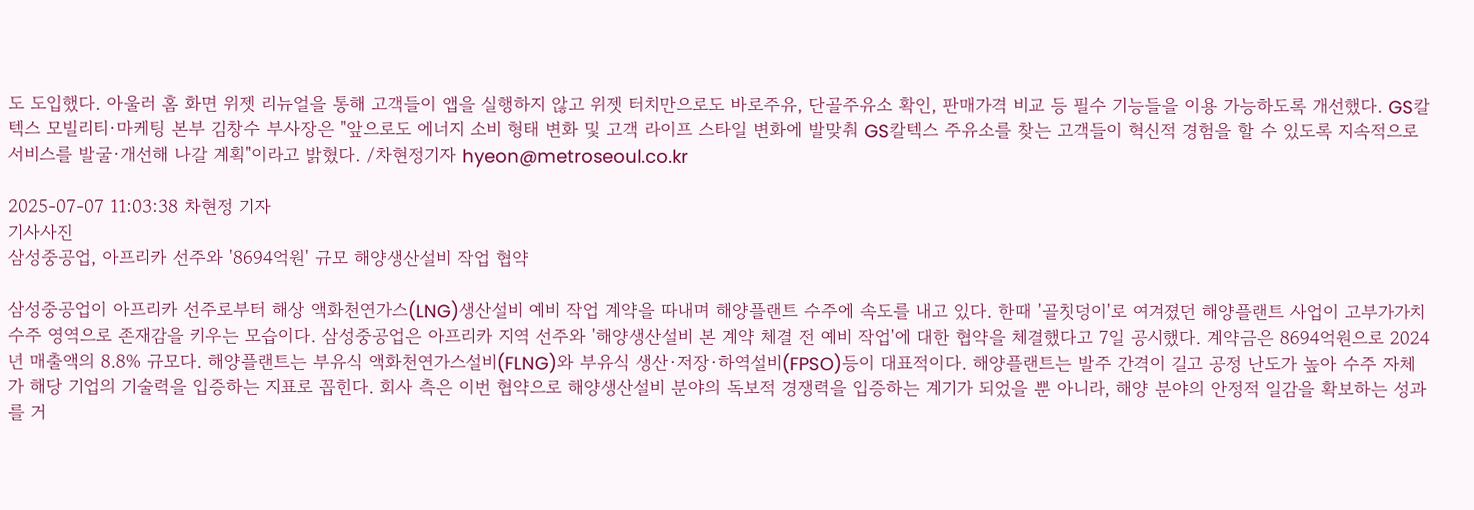도 도입했다. 아울러 홈 화면 위젯 리뉴얼을 통해 고객들이 앱을 실행하지 않고 위젯 터치만으로도 바로주유, 단골주유소 확인, 판매가격 비교 등 필수 기능들을 이용 가능하도록 개선했다. GS칼텍스 모빌리티·마케팅 본부 김창수 부사장은 "앞으로도 에너지 소비 형태 변화 및 고객 라이프 스타일 변화에 발맞춰 GS칼텍스 주유소를 찾는 고객들이 혁신적 경험을 할 수 있도록 지속적으로 서비스를 발굴·개선해 나갈 계획"이라고 밝혔다. /차현정기자 hyeon@metroseoul.co.kr

2025-07-07 11:03:38 차현정 기자
기사사진
삼성중공업, 아프리카 선주와 '8694억원' 규모 해양생산설비 작업 협약

삼성중공업이 아프리카 선주로부터 해상 액화천연가스(LNG)생산설비 예비 작업 계약을 따내며 해양플랜트 수주에 속도를 내고 있다. 한때 '골칫덩이'로 여겨졌던 해양플랜트 사업이 고부가가치 수주 영역으로 존재감을 키우는 모습이다. 삼성중공업은 아프리카 지역 선주와 '해양생산설비 본 계약 체결 전 예비 작업'에 대한 협약을 체결했다고 7일 공시했다. 계약금은 8694억원으로 2024년 매출액의 8.8% 규모다. 해양플랜트는 부유식 액화천연가스설비(FLNG)와 부유식 생산·저장·하역설비(FPSO)등이 대표적이다. 해양플랜트는 발주 간격이 길고 공정 난도가 높아 수주 자체가 해당 기업의 기술력을 입증하는 지표로 꼽힌다. 회사 측은 이번 협약으로 해양생산설비 분야의 독보적 경쟁력을 입증하는 계기가 되었을 뿐 아니라, 해양 분야의 안정적 일감을 확보하는 성과를 거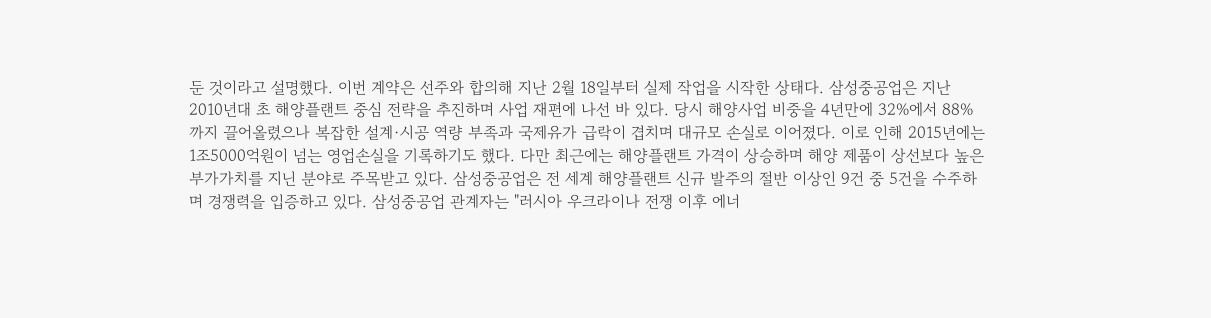둔 것이라고 설명했다. 이번 계약은 선주와 합의해 지난 2월 18일부터 실제 작업을 시작한 상태다. 삼성중공업은 지난 2010년대 초 해양플랜트 중심 전략을 추진하며 사업 재편에 나선 바 있다. 당시 해양사업 비중을 4년만에 32%에서 88%까지 끌어올렸으나 복잡한 설계·시공 역량 부족과 국제유가 급락이 겹치며 대규모 손실로 이어졌다. 이로 인해 2015년에는 1조5000억원이 넘는 영업손실을 기록하기도 했다. 다만 최근에는 해양플랜트 가격이 상승하며 해양 제품이 상선보다 높은 부가가치를 지닌 분야로 주목받고 있다. 삼성중공업은 전 세계 해양플랜트 신규 발주의 절반 이상인 9건 중 5건을 수주하며 경쟁력을 입증하고 있다. 삼성중공업 관계자는 "러시아 우크라이나 전쟁 이후 에너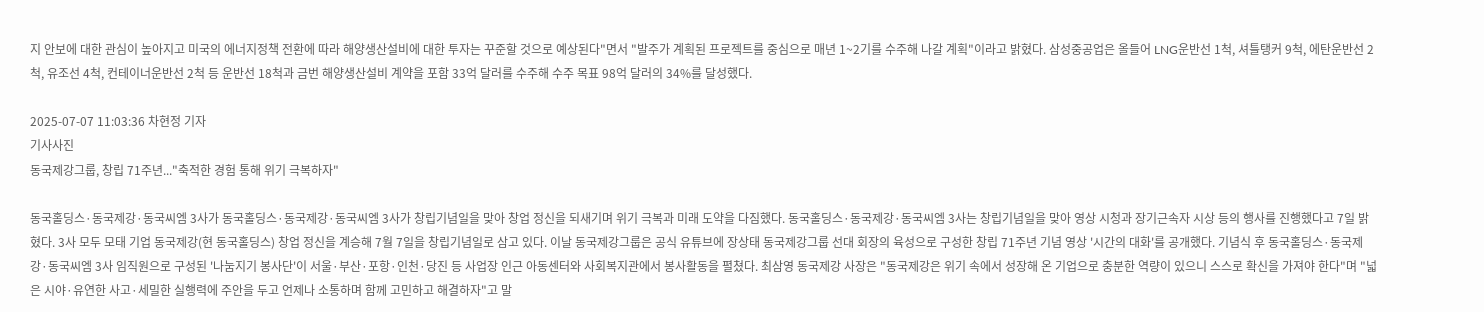지 안보에 대한 관심이 높아지고 미국의 에너지정책 전환에 따라 해양생산설비에 대한 투자는 꾸준할 것으로 예상된다"면서 "발주가 계획된 프로젝트를 중심으로 매년 1~2기를 수주해 나갈 계획"이라고 밝혔다. 삼성중공업은 올들어 LNG운반선 1척, 셔틀탱커 9척, 에탄운반선 2척, 유조선 4척, 컨테이너운반선 2척 등 운반선 18척과 금번 해양생산설비 계약을 포함 33억 달러를 수주해 수주 목표 98억 달러의 34%를 달성했다.

2025-07-07 11:03:36 차현정 기자
기사사진
동국제강그룹, 창립 71주년..."축적한 경험 통해 위기 극복하자"

동국홀딩스·동국제강·동국씨엠 3사가 동국홀딩스·동국제강·동국씨엠 3사가 창립기념일을 맞아 창업 정신을 되새기며 위기 극복과 미래 도약을 다짐했다. 동국홀딩스·동국제강·동국씨엠 3사는 창립기념일을 맞아 영상 시청과 장기근속자 시상 등의 행사를 진행했다고 7일 밝혔다. 3사 모두 모태 기업 동국제강(현 동국홀딩스) 창업 정신을 계승해 7월 7일을 창립기념일로 삼고 있다. 이날 동국제강그룹은 공식 유튜브에 장상태 동국제강그룹 선대 회장의 육성으로 구성한 창립 71주년 기념 영상 '시간의 대화'를 공개했다. 기념식 후 동국홀딩스·동국제강·동국씨엠 3사 임직원으로 구성된 '나눔지기 봉사단'이 서울·부산·포항·인천·당진 등 사업장 인근 아동센터와 사회복지관에서 봉사활동을 펼쳤다. 최삼영 동국제강 사장은 "동국제강은 위기 속에서 성장해 온 기업으로 충분한 역량이 있으니 스스로 확신을 가져야 한다"며 "넓은 시야·유연한 사고·세밀한 실행력에 주안을 두고 언제나 소통하며 함께 고민하고 해결하자"고 말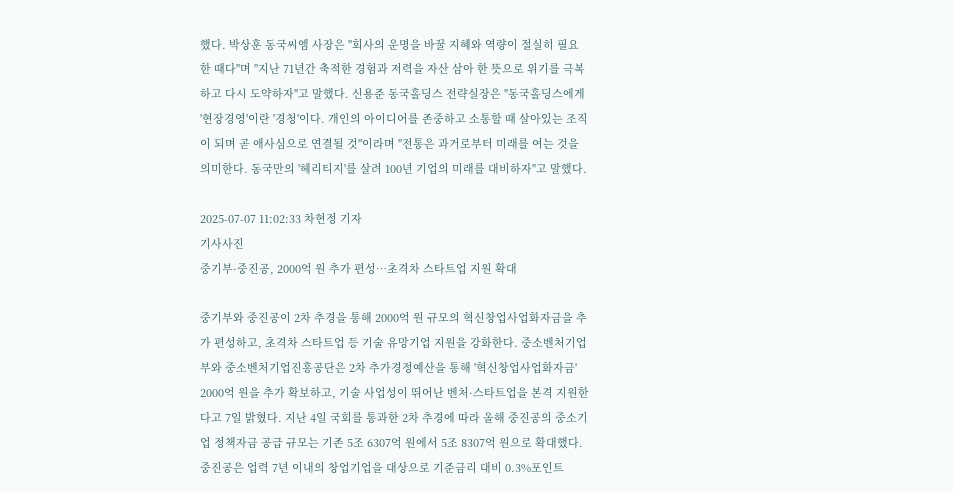했다. 박상훈 동국씨엠 사장은 "회사의 운명을 바꿀 지혜와 역량이 절실히 필요한 때다"며 "지난 71년간 축적한 경험과 저력을 자산 삼아 한 뜻으로 위기를 극복하고 다시 도약하자"고 말했다. 신용준 동국홀딩스 전략실장은 "동국홀딩스에게 '현장경영'이란 '경청'이다. 개인의 아이디어를 존중하고 소통할 때 살아있는 조직이 되며 곧 애사심으로 연결될 것"이라며 "전통은 과거로부터 미래를 여는 것을 의미한다. 동국만의 '헤리티지'를 살려 100년 기업의 미래를 대비하자"고 말했다.

2025-07-07 11:02:33 차현정 기자
기사사진
중기부·중진공, 2000억 원 추가 편성…초격차 스타트업 지원 확대

중기부와 중진공이 2차 추경을 통해 2000억 원 규모의 혁신창업사업화자금을 추가 편성하고, 초격차 스타트업 등 기술 유망기업 지원을 강화한다. 중소벤처기업부와 중소벤처기업진흥공단은 2차 추가경정예산을 통해 '혁신창업사업화자금' 2000억 원을 추가 확보하고, 기술 사업성이 뛰어난 벤처·스타트업을 본격 지원한다고 7일 밝혔다. 지난 4일 국회를 통과한 2차 추경에 따라 올해 중진공의 중소기업 정책자금 공급 규모는 기존 5조 6307억 원에서 5조 8307억 원으로 확대했다. 중진공은 업력 7년 이내의 창업기업을 대상으로 기준금리 대비 0.3%포인트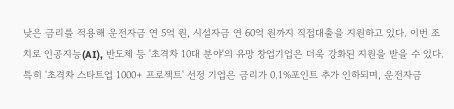낮은 금리를 적용해 운전자금 연 5억 원, 시설자금 연 60억 원까지 직접대출을 지원하고 있다. 이번 조치로 인공지능(AI), 반도체 등 '초격차 10대 분야'의 유망 창업기업은 더욱 강화된 지원을 받을 수 있다. 특히 '초격차 스타트업 1000+ 프로젝트' 선정 기업은 금리가 0.1%포인트 추가 인하되며, 운전자금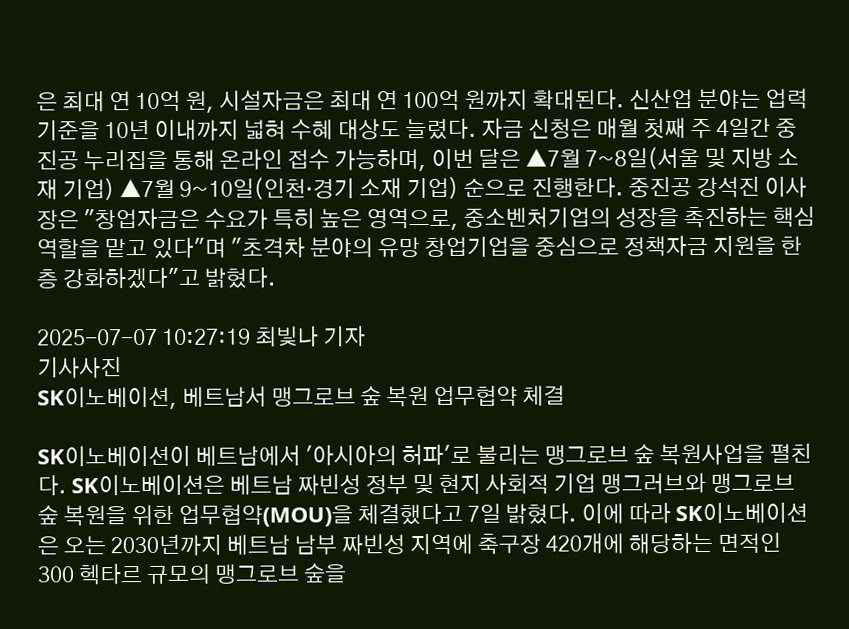은 최대 연 10억 원, 시설자금은 최대 연 100억 원까지 확대된다. 신산업 분야는 업력 기준을 10년 이내까지 넓혀 수혜 대상도 늘렸다. 자금 신청은 매월 첫째 주 4일간 중진공 누리집을 통해 온라인 접수 가능하며, 이번 달은 ▲7월 7~8일(서울 및 지방 소재 기업) ▲7월 9~10일(인천·경기 소재 기업) 순으로 진행한다. 중진공 강석진 이사장은 "창업자금은 수요가 특히 높은 영역으로, 중소벤처기업의 성장을 촉진하는 핵심 역할을 맡고 있다"며 "초격차 분야의 유망 창업기업을 중심으로 정책자금 지원을 한층 강화하겠다"고 밝혔다.

2025-07-07 10:27:19 최빛나 기자
기사사진
SK이노베이션, 베트남서 맹그로브 숲 복원 업무협약 체결

SK이노베이션이 베트남에서 '아시아의 허파'로 불리는 맹그로브 숲 복원사업을 펼친다. SK이노베이션은 베트남 짜빈성 정부 및 현지 사회적 기업 맹그러브와 맹그로브 숲 복원을 위한 업무협약(MOU)을 체결했다고 7일 밝혔다. 이에 따라 SK이노베이션은 오는 2030년까지 베트남 남부 짜빈성 지역에 축구장 420개에 해당하는 면적인 300 헥타르 규모의 맹그로브 숲을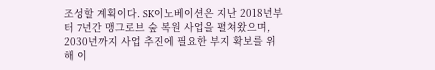조성할 계획이다. SK이노베이션은 지난 2018년부터 7년간 맹그로브 숲 복원 사업을 펼쳐왔으며, 2030년까지 사업 추진에 필요한 부지 확보를 위해 이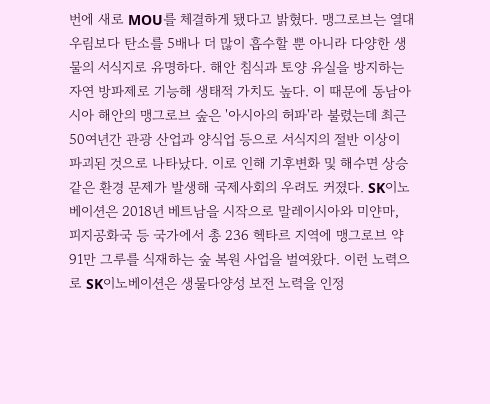번에 새로 MOU를 체결하게 됐다고 밝혔다. 맹그로브는 열대우림보다 탄소를 5배나 더 많이 흡수할 뿐 아니라 다양한 생물의 서식지로 유명하다. 해안 침식과 토양 유실을 방지하는 자연 방파제로 기능해 생태적 가치도 높다. 이 때문에 동남아시아 해안의 맹그로브 숲은 '아시아의 허파'라 불렸는데 최근 50여년간 관광 산업과 양식업 등으로 서식지의 절반 이상이 파괴된 것으로 나타났다. 이로 인해 기후변화 및 해수면 상승 같은 환경 문제가 발생해 국제사회의 우려도 커졌다. SK이노베이션은 2018년 베트남을 시작으로 말레이시아와 미얀마, 피지공화국 등 국가에서 총 236 헥타르 지역에 맹그로브 약 91만 그루를 식재하는 숲 복원 사업을 벌여왔다. 이런 노력으로 SK이노베이션은 생물다양성 보전 노력을 인정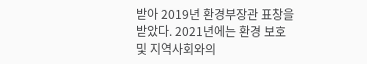받아 2019년 환경부장관 표창을 받았다. 2021년에는 환경 보호 및 지역사회와의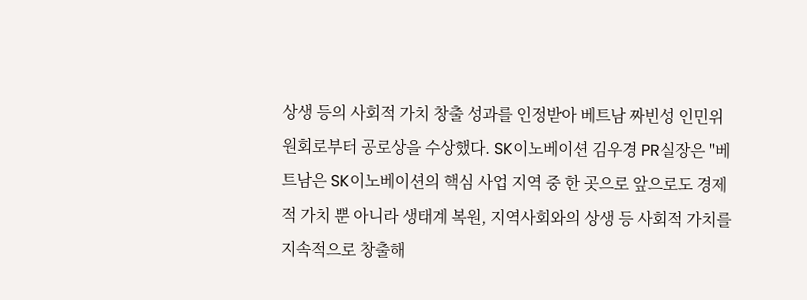상생 등의 사회적 가치 창출 성과를 인정받아 베트남 짜빈성 인민위원회로부터 공로상을 수상했다. SK이노베이션 김우경 PR실장은 "베트남은 SK이노베이션의 핵심 사업 지역 중 한 곳으로 앞으로도 경제적 가치 뿐 아니라 생태계 복원, 지역사회와의 상생 등 사회적 가치를 지속적으로 창출해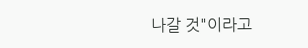나갈 것"이라고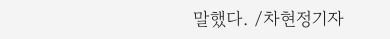말했다. /차현정기자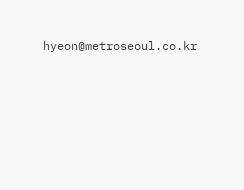hyeon@metroseoul.co.kr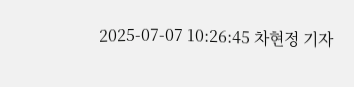2025-07-07 10:26:45 차현정 기자